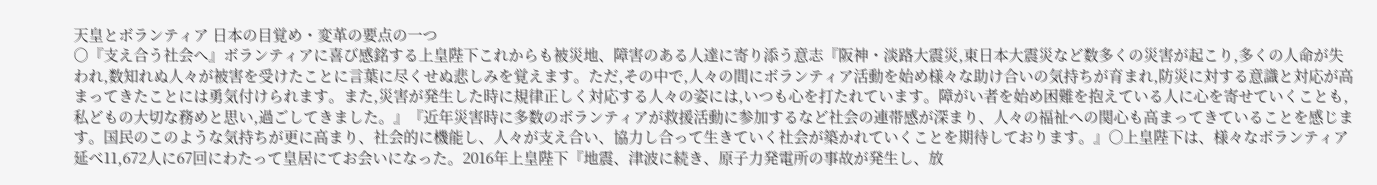天皇とボランティア 日本の目覚め・変革の要点の一つ
○『支え合う社会へ』ボランティアに喜び感銘する上皇陛下これからも被災地、障害のある人達に寄り添う意志『阪神・淡路大震災,東日本大震災など数多くの災害が起こり,多くの人命が失われ,数知れぬ人々が被害を受けたことに言葉に尽くせぬ悲しみを覚えます。ただ,その中で,人々の間にボランティア活動を始め様々な助け合いの気持ちが育まれ,防災に対する意識と対応が高まってきたことには勇気付けられます。また,災害が発生した時に規律正しく対応する人々の姿には,いつも心を打たれています。障がい者を始め困難を抱えている人に心を寄せていくことも,私どもの大切な務めと思い,過ごしてきました。』『近年災害時に多数のボランティアが救援活動に参加するなど社会の連帯感が深まり、人々の福祉への関心も高まってきていることを感じます。国民のこのような気持ちが更に高まり、社会的に機能し、人々が支え合い、協力し合って生きていく社会が築かれていくことを期待しております。』○上皇陛下は、様々なボランティア延べ11,672人に67回にわたって皇居にてお会いになった。2016年上皇陛下『地震、津波に続き、原子力発電所の事故が発生し、放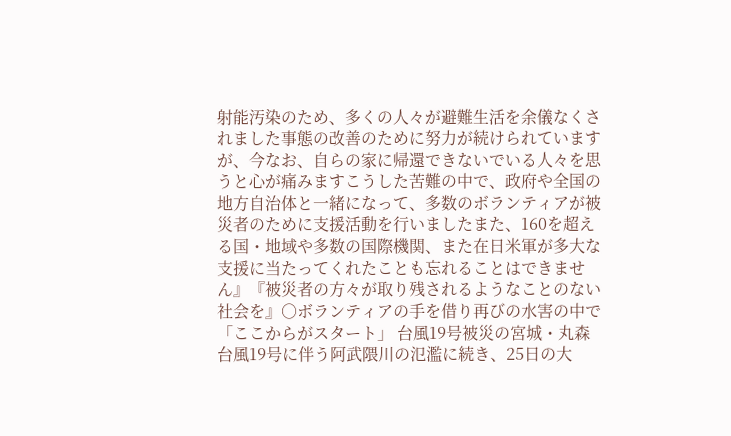射能汚染のため、多くの人々が避難生活を余儀なくされました事態の改善のために努力が続けられていますが、今なお、自らの家に帰還できないでいる人々を思うと心が痛みますこうした苦難の中で、政府や全国の地方自治体と一緒になって、多数のボランティアが被災者のために支援活動を行いましたまた、160を超える国・地域や多数の国際機関、また在日米軍が多大な支援に当たってくれたことも忘れることはできません』『被災者の方々が取り残されるようなことのない社会を』○ボランティアの手を借り再びの水害の中で「ここからがスタート」 台風19号被災の宮城・丸森 台風19号に伴う阿武隈川の氾濫に続き、25日の大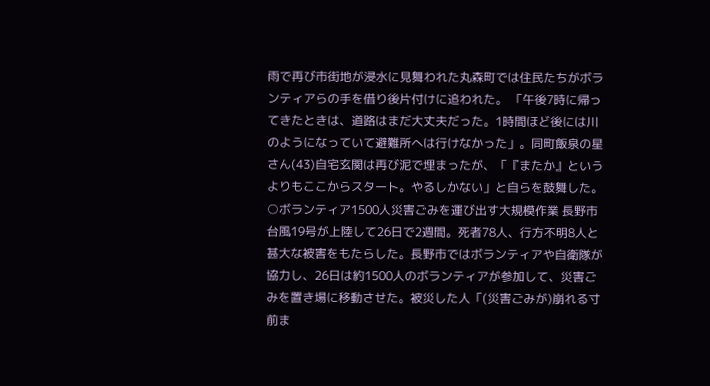雨で再び市街地が浸水に見舞われた丸森町では住民たちがボランティアらの手を借り後片付けに追われた。 「午後7時に帰ってきたときは、道路はまだ大丈夫だった。1時間ほど後には川のようになっていて避難所へは行けなかった」。同町飯泉の星さん(43)自宅玄関は再び泥で埋まったが、「『またか』というよりもここからスタート。やるしかない」と自らを鼓舞した。○ボランティア1500人災害ごみを運び出す大規模作業 長野市 台風19号が上陸して26日で2週間。死者78人、行方不明8人と甚大な被害をもたらした。長野市ではボランティアや自衛隊が協力し、26日は約1500人のボランティアが参加して、災害ごみを置き場に移動させた。被災した人「(災害ごみが)崩れる寸前ま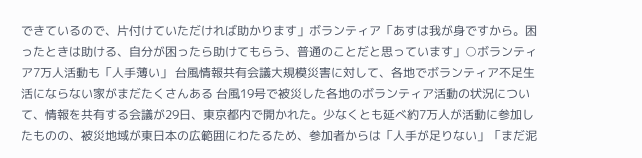できているので、片付けていただければ助かります」ボランティア「あすは我が身ですから。困ったときは助ける、自分が困ったら助けてもらう、普通のことだと思っています」○ボランティア7万人活動も「人手薄い」 台風情報共有会議大規模災害に対して、各地でボランティア不足生活にならない家がまだたくさんある 台風19号で被災した各地のボランティア活動の状況について、情報を共有する会議が29日、東京都内で開かれた。少なくとも延べ約7万人が活動に参加したものの、被災地域が東日本の広範囲にわたるため、参加者からは「人手が足りない」「まだ泥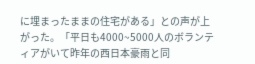に埋まったままの住宅がある」との声が上がった。「平日も4000~5000人のボランティアがいて昨年の西日本豪雨と同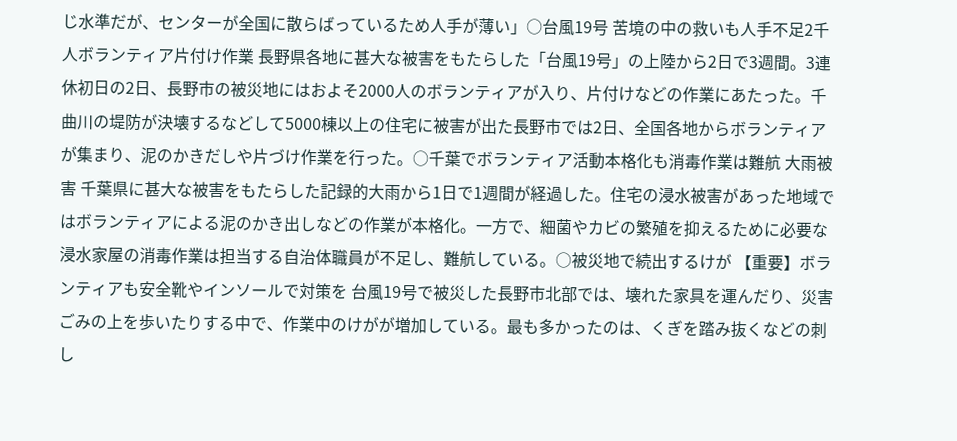じ水準だが、センターが全国に散らばっているため人手が薄い」○台風19号 苦境の中の救いも人手不足2千人ボランティア片付け作業 長野県各地に甚大な被害をもたらした「台風19号」の上陸から2日で3週間。3連休初日の2日、長野市の被災地にはおよそ2000人のボランティアが入り、片付けなどの作業にあたった。千曲川の堤防が決壊するなどして5000棟以上の住宅に被害が出た長野市では2日、全国各地からボランティアが集まり、泥のかきだしや片づけ作業を行った。○千葉でボランティア活動本格化も消毒作業は難航 大雨被害 千葉県に甚大な被害をもたらした記録的大雨から1日で1週間が経過した。住宅の浸水被害があった地域ではボランティアによる泥のかき出しなどの作業が本格化。一方で、細菌やカビの繁殖を抑えるために必要な浸水家屋の消毒作業は担当する自治体職員が不足し、難航している。○被災地で続出するけが 【重要】ボランティアも安全靴やインソールで対策を 台風19号で被災した長野市北部では、壊れた家具を運んだり、災害ごみの上を歩いたりする中で、作業中のけがが増加している。最も多かったのは、くぎを踏み抜くなどの刺し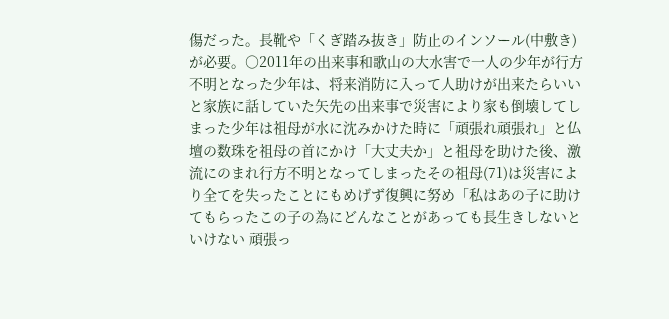傷だった。長靴や「くぎ踏み抜き」防止のインソール(中敷き)が必要。○2011年の出来事和歌山の大水害で一人の少年が行方不明となった少年は、将来消防に入って人助けが出来たらいいと家族に話していた矢先の出来事で災害により家も倒壊してしまった少年は祖母が水に沈みかけた時に「頑張れ頑張れ」と仏壇の数珠を祖母の首にかけ「大丈夫か」と祖母を助けた後、激流にのまれ行方不明となってしまったその祖母(71)は災害により全てを失ったことにもめげず復興に努め「私はあの子に助けてもらったこの子の為にどんなことがあっても長生きしないといけない 頑張っ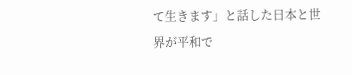て生きます」と話した日本と世界が平和で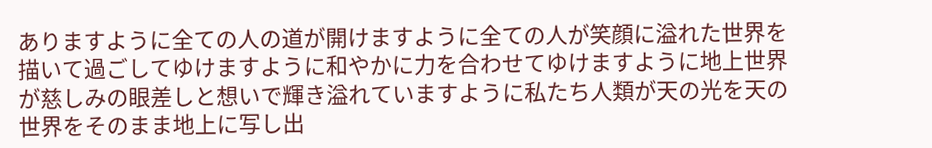ありますように全ての人の道が開けますように全ての人が笑顔に溢れた世界を描いて過ごしてゆけますように和やかに力を合わせてゆけますように地上世界が慈しみの眼差しと想いで輝き溢れていますように私たち人類が天の光を天の世界をそのまま地上に写し出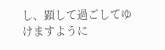し、顕して過ごしてゆけますように